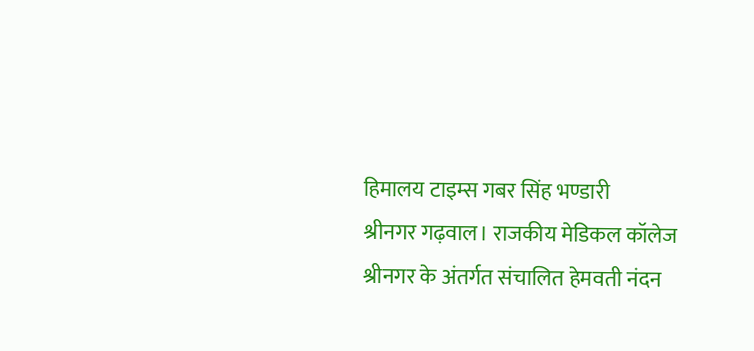हिमालय टाइम्स गबर सिंह भण्डारी
श्रीनगर गढ़वाल। राजकीय मेडिकल कॉलेज श्रीनगर के अंतर्गत संचालित हेमवती नंदन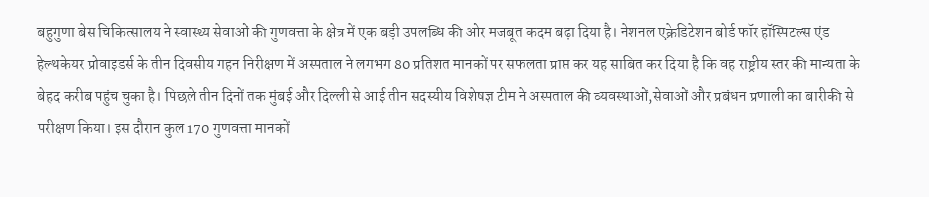बहुगुणा बेस चिकित्सालय ने स्वास्थ्य सेवाओं की गुणवत्ता के क्षेत्र में एक बड़ी उपलब्धि की ओर मजबूत कदम बढ़ा दिया है। नेशनल एक्रेडिटेशन बोर्ड फॉर हॉस्पिटल्स एंड हेल्थकेयर प्रोवाइडर्स के तीन दिवसीय गहन निरीक्षण में अस्पताल ने लगभग 80 प्रतिशत मानकों पर सफलता प्राप्त कर यह साबित कर दिया है कि वह राष्ट्रीय स्तर की मान्यता के बेहद करीब पहुंच चुका है। पिछले तीन दिनों तक मुंबई और दिल्ली से आई तीन सदस्यीय विशेषज्ञ टीम ने अस्पताल की व्यवस्थाओं,सेवाओं और प्रबंधन प्रणाली का बारीकी से परीक्षण किया। इस दौरान कुल 170 गुणवत्ता मानकों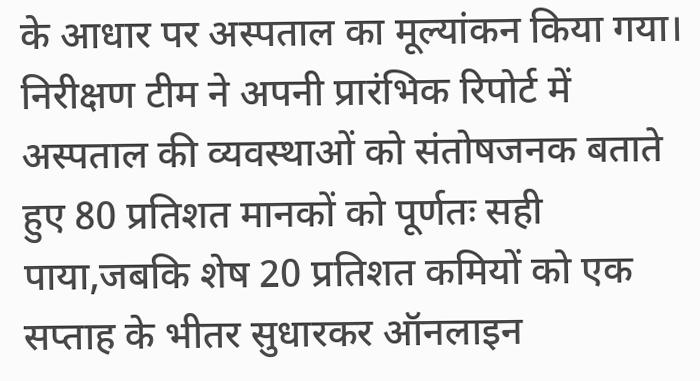के आधार पर अस्पताल का मूल्यांकन किया गया। निरीक्षण टीम ने अपनी प्रारंभिक रिपोर्ट में अस्पताल की व्यवस्थाओं को संतोषजनक बताते हुए 80 प्रतिशत मानकों को पूर्णतः सही पाया,जबकि शेष 20 प्रतिशत कमियों को एक सप्ताह के भीतर सुधारकर ऑनलाइन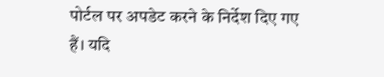पोर्टल पर अपडेट करने के निर्देश दिए गए हैं। यदि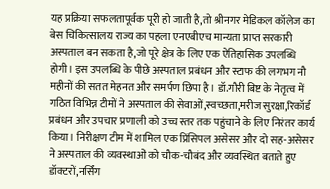यह प्रक्रिया सफलतापूर्वक पूरी हो जाती है,तो श्रीनगर मेडिकल कॉलेज का बेस चिकित्सालय राज्य का पहला एनएबीएच मान्यता प्राप्त सरकारी अस्पताल बन सकता है,जो पूरे क्षेत्र के लिए एक ऐतिहासिक उपलब्धि होगी। इस उपलब्धि के पीछे अस्पताल प्रबंधन और स्टाफ की लगभग नौ महीनों की सतत मेहनत और समर्पण छिपा है। डॉ.गौरी बिष्ट के नेतृत्व में गठित विभिन्न टीमों ने अस्पताल की सेवाओं,स्वच्छता,मरीज सुरक्षा,रिकॉर्ड प्रबंधन और उपचार प्रणाली को उच्च स्तर तक पहुंचाने के लिए निरंतर कार्य किया। निरीक्षण टीम में शामिल एक प्रिंसिपल असेसर और दो सह-असेसर ने अस्पताल की व्यवस्थाओं को चौक-चौबंद और व्यवस्थित बताते हुए डॉक्टरों,नर्सिंग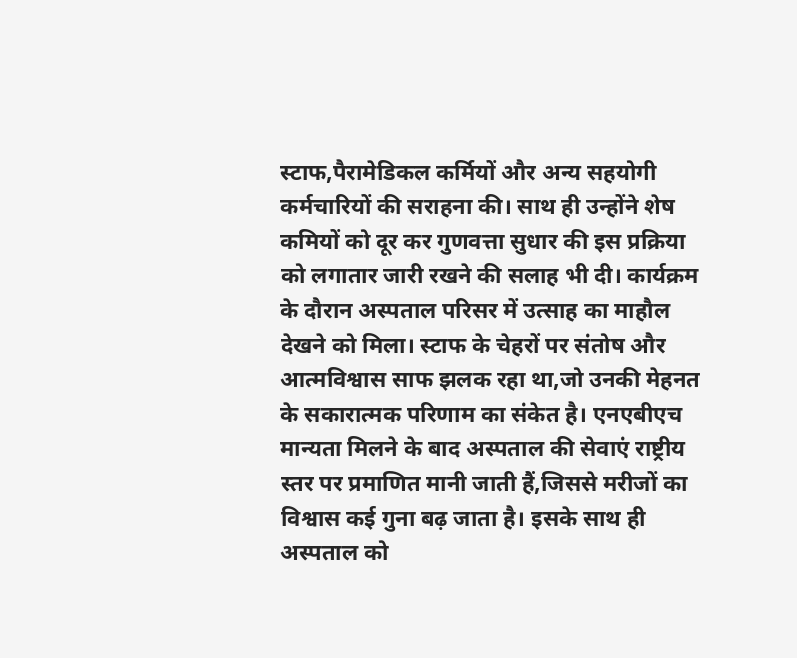स्टाफ,पैरामेडिकल कर्मियों और अन्य सहयोगी कर्मचारियों की सराहना की। साथ ही उन्होंने शेष कमियों को दूर कर गुणवत्ता सुधार की इस प्रक्रिया को लगातार जारी रखने की सलाह भी दी। कार्यक्रम के दौरान अस्पताल परिसर में उत्साह का माहौल देखने को मिला। स्टाफ के चेहरों पर संतोष और आत्मविश्वास साफ झलक रहा था,जो उनकी मेहनत के सकारात्मक परिणाम का संकेत है। एनएबीएच मान्यता मिलने के बाद अस्पताल की सेवाएं राष्ट्रीय स्तर पर प्रमाणित मानी जाती हैं,जिससे मरीजों का विश्वास कई गुना बढ़ जाता है। इसके साथ ही अस्पताल को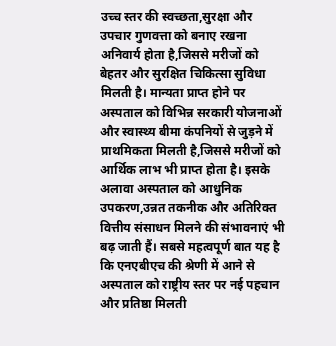उच्च स्तर की स्वच्छता,सुरक्षा और उपचार गुणवत्ता को बनाए रखना अनिवार्य होता है,जिससे मरीजों को बेहतर और सुरक्षित चिकित्सा सुविधा मिलती है। मान्यता प्राप्त होने पर अस्पताल को विभिन्न सरकारी योजनाओं और स्वास्थ्य बीमा कंपनियों से जुड़ने में प्राथमिकता मिलती है,जिससे मरीजों को आर्थिक लाभ भी प्राप्त होता है। इसके अलावा अस्पताल को आधुनिक उपकरण,उन्नत तकनीक और अतिरिक्त वित्तीय संसाधन मिलने की संभावनाएं भी बढ़ जाती हैं। सबसे महत्वपूर्ण बात यह है कि एनएबीएच की श्रेणी में आने से अस्पताल को राष्ट्रीय स्तर पर नई पहचान और प्रतिष्ठा मिलती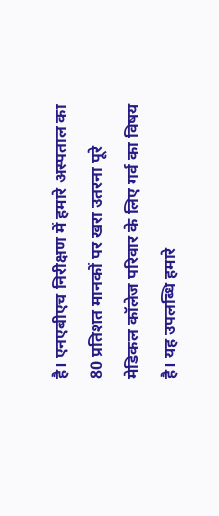है। एनएबीएच निरीक्षण में हमारे अस्पताल का 80 प्रतिशत मानकों पर खरा उतरना पूरे मेडिकल कॉलेज परिवार के लिए गर्व का विषय है। यह उपलब्धि हमारे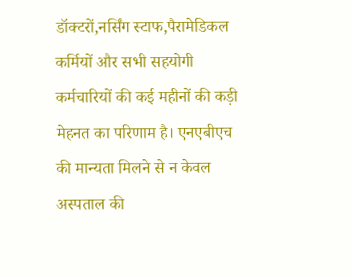डॉक्टरों,नर्सिंग स्टाफ,पैरामेडिकल कर्मियों और सभी सहयोगी कर्मचारियों की कई महीनों की कड़ी मेहनत का परिणाम है। एनएबीएच की मान्यता मिलने से न केवल अस्पताल की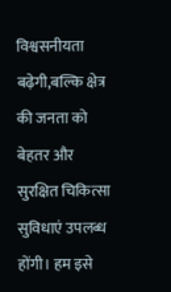विश्वसनीयता बढ़ेगी,बल्कि क्षेत्र की जनता को बेहतर और सुरक्षित चिकित्सा सुविधाएं उपलब्ध होंगी। हम इसे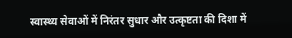स्वास्थ्य सेवाओं में निरंतर सुधार और उत्कृष्टता की दिशा में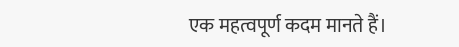एक महत्वपूर्ण कदम मानते हैं।